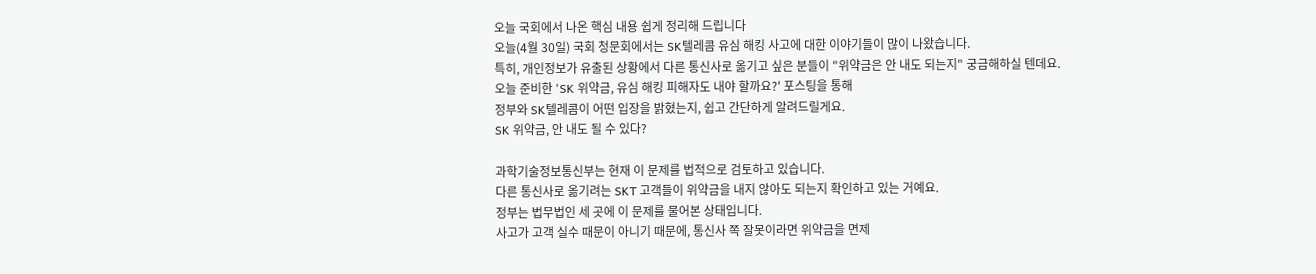오늘 국회에서 나온 핵심 내용 쉽게 정리해 드립니다
오늘(4월 30일) 국회 청문회에서는 SK텔레콤 유심 해킹 사고에 대한 이야기들이 많이 나왔습니다.
특히, 개인정보가 유출된 상황에서 다른 통신사로 옮기고 싶은 분들이 "위약금은 안 내도 되는지" 궁금해하실 텐데요.
오늘 준비한 'SK 위약금, 유심 해킹 피해자도 내야 할까요?' 포스팅을 통해
정부와 SK텔레콤이 어떤 입장을 밝혔는지, 쉽고 간단하게 알려드릴게요.
SK 위약금, 안 내도 될 수 있다?

과학기술정보통신부는 현재 이 문제를 법적으로 검토하고 있습니다.
다른 통신사로 옮기려는 SKT 고객들이 위약금을 내지 않아도 되는지 확인하고 있는 거예요.
정부는 법무법인 세 곳에 이 문제를 물어본 상태입니다.
사고가 고객 실수 때문이 아니기 때문에, 통신사 쪽 잘못이라면 위약금을 면제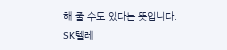해 줄 수도 있다는 뜻입니다.
SK텔레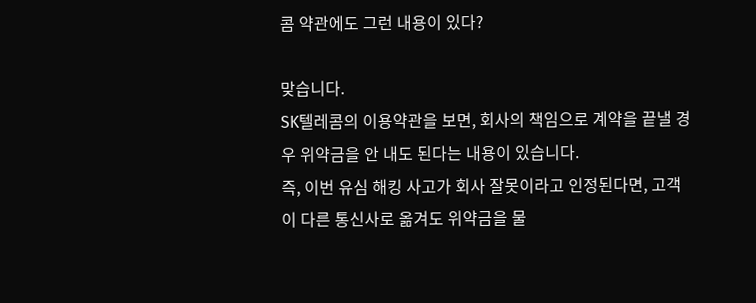콤 약관에도 그런 내용이 있다?

맞습니다.
SK텔레콤의 이용약관을 보면, 회사의 책임으로 계약을 끝낼 경우 위약금을 안 내도 된다는 내용이 있습니다.
즉, 이번 유심 해킹 사고가 회사 잘못이라고 인정된다면, 고객이 다른 통신사로 옮겨도 위약금을 물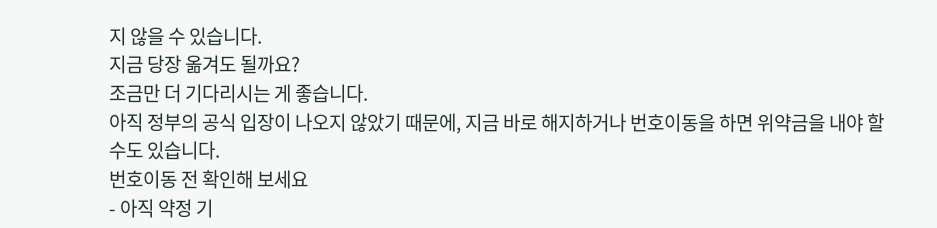지 않을 수 있습니다.
지금 당장 옮겨도 될까요?
조금만 더 기다리시는 게 좋습니다.
아직 정부의 공식 입장이 나오지 않았기 때문에, 지금 바로 해지하거나 번호이동을 하면 위약금을 내야 할 수도 있습니다.
번호이동 전 확인해 보세요
- 아직 약정 기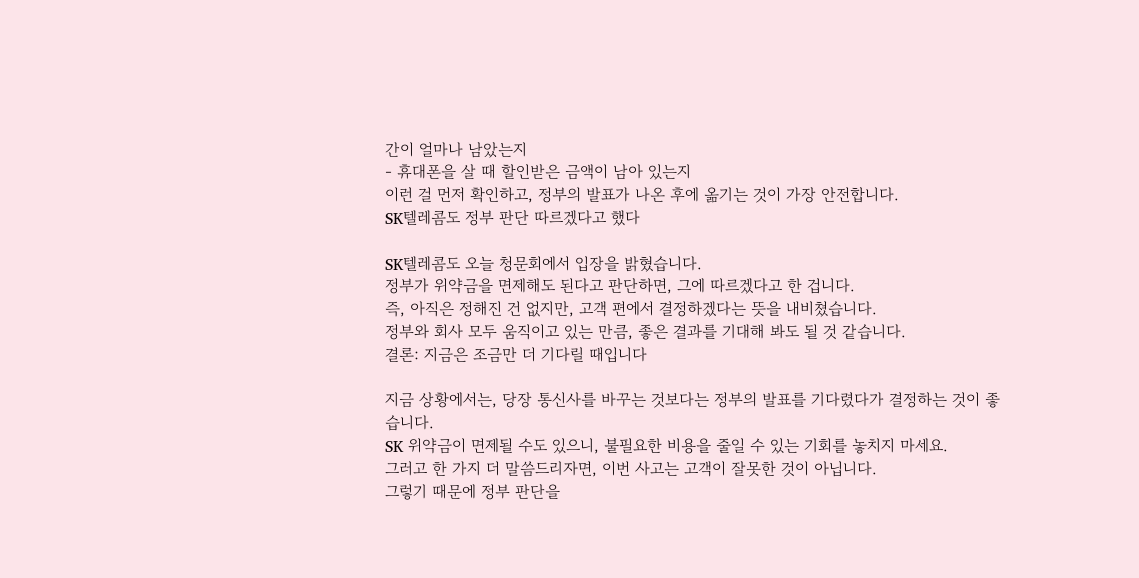간이 얼마나 남았는지
- 휴대폰을 살 때 할인받은 금액이 남아 있는지
이런 걸 먼저 확인하고, 정부의 발표가 나온 후에 옮기는 것이 가장 안전합니다.
SK텔레콤도 정부 판단 따르겠다고 했다

SK텔레콤도 오늘 청문회에서 입장을 밝혔습니다.
정부가 위약금을 면제해도 된다고 판단하면, 그에 따르겠다고 한 겁니다.
즉, 아직은 정해진 건 없지만, 고객 편에서 결정하겠다는 뜻을 내비쳤습니다.
정부와 회사 모두 움직이고 있는 만큼, 좋은 결과를 기대해 봐도 될 것 같습니다.
결론: 지금은 조금만 더 기다릴 때입니다

지금 상황에서는, 당장 통신사를 바꾸는 것보다는 정부의 발표를 기다렸다가 결정하는 것이 좋습니다.
SK 위약금이 면제될 수도 있으니, 불필요한 비용을 줄일 수 있는 기회를 놓치지 마세요.
그러고 한 가지 더 말씀드리자면, 이번 사고는 고객이 잘못한 것이 아닙니다.
그렇기 때문에 정부 판단을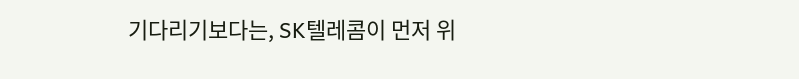기다리기보다는, SK텔레콤이 먼저 위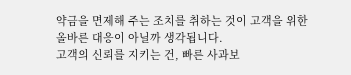약금을 면제해 주는 조치를 취하는 것이 고객을 위한 올바른 대응이 아닐까 생각됩니다.
고객의 신뢰를 지키는 건, 빠른 사과보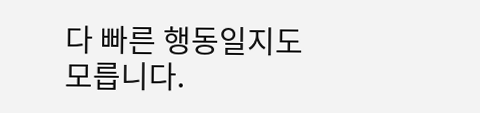다 빠른 행동일지도 모릅니다.